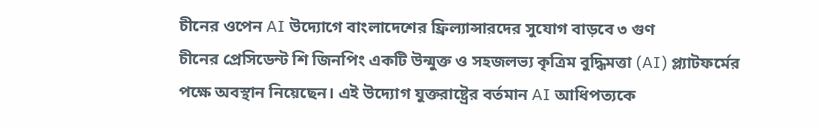চীনের ওপেন AI উদ্যোগে বাংলাদেশের ফ্রিল্যান্সারদের সুযোগ বাড়বে ৩ গুণ
চীনের প্রেসিডেন্ট শি জিনপিং একটি উন্মুক্ত ও সহজলভ্য কৃত্রিম বুদ্ধিমত্তা (AI) প্ল্যাটফর্মের পক্ষে অবস্থান নিয়েছেন। এই উদ্যোগ যুক্তরাষ্ট্রের বর্তমান AI আধিপত্যকে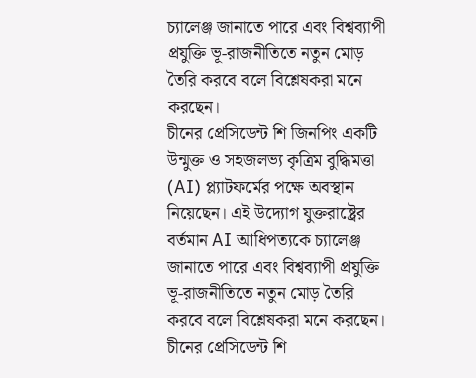চ্যালেঞ্জ জানাতে পারে এবং বিশ্বব্যাপী প্রযুক্তি ভূ-রাজনীতিতে নতুন মোড় তৈরি করবে বলে বিশ্লেষকরা মনে করছেন।
চীনের প্রেসিডেন্ট শি জিনপিং একটি উন্মুক্ত ও সহজলভ্য কৃত্রিম বুদ্ধিমত্তা (AI) প্ল্যাটফর্মের পক্ষে অবস্থান নিয়েছেন। এই উদ্যোগ যুক্তরাষ্ট্রের বর্তমান AI আধিপত্যকে চ্যালেঞ্জ জানাতে পারে এবং বিশ্বব্যাপী প্রযুক্তি ভূ-রাজনীতিতে নতুন মোড় তৈরি করবে বলে বিশ্লেষকরা মনে করছেন।
চীনের প্রেসিডেন্ট শি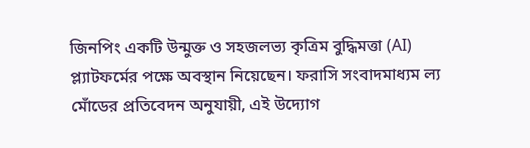জিনপিং একটি উন্মুক্ত ও সহজলভ্য কৃত্রিম বুদ্ধিমত্তা (AI) প্ল্যাটফর্মের পক্ষে অবস্থান নিয়েছেন। ফরাসি সংবাদমাধ্যম ল্য মোঁডের প্রতিবেদন অনুযায়ী, এই উদ্যোগ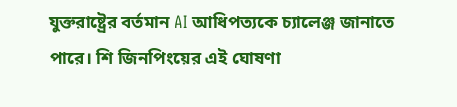যুক্তরাষ্ট্রের বর্তমান AI আধিপত্যকে চ্যালেঞ্জ জানাতে পারে। শি জিনপিংয়ের এই ঘোষণা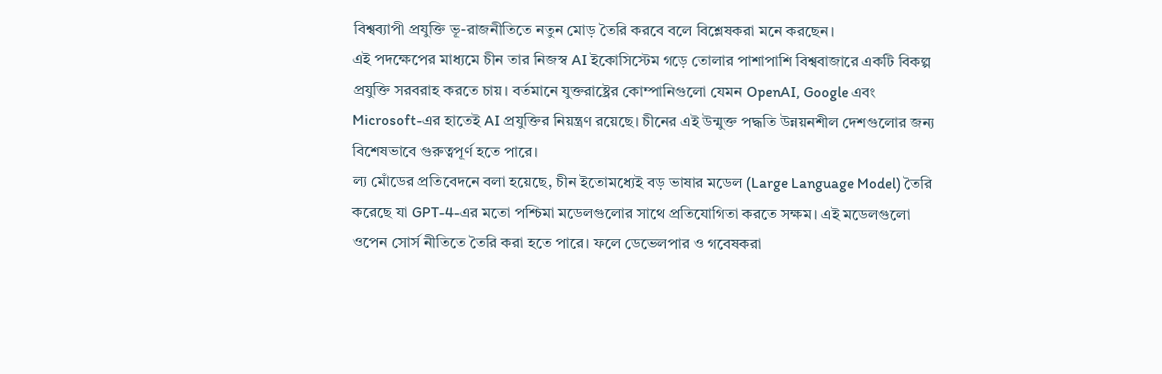বিশ্বব্যাপী প্রযুক্তি ভূ-রাজনীতিতে নতুন মোড় তৈরি করবে বলে বিশ্লেষকরা মনে করছেন।
এই পদক্ষেপের মাধ্যমে চীন তার নিজস্ব AI ইকোসিস্টেম গড়ে তোলার পাশাপাশি বিশ্ববাজারে একটি বিকল্প প্রযুক্তি সরবরাহ করতে চায়। বর্তমানে যুক্তরাষ্ট্রের কোম্পানিগুলো যেমন OpenAI, Google এবং Microsoft-এর হাতেই AI প্রযুক্তির নিয়ন্ত্রণ রয়েছে। চীনের এই উন্মুক্ত পদ্ধতি উন্নয়নশীল দেশগুলোর জন্য বিশেষভাবে গুরুত্বপূর্ণ হতে পারে।
ল্য মোঁডের প্রতিবেদনে বলা হয়েছে, চীন ইতোমধ্যেই বড় ভাষার মডেল (Large Language Model) তৈরি করেছে যা GPT-4-এর মতো পশ্চিমা মডেলগুলোর সাথে প্রতিযোগিতা করতে সক্ষম। এই মডেলগুলো ওপেন সোর্স নীতিতে তৈরি করা হতে পারে। ফলে ডেভেলপার ও গবেষকরা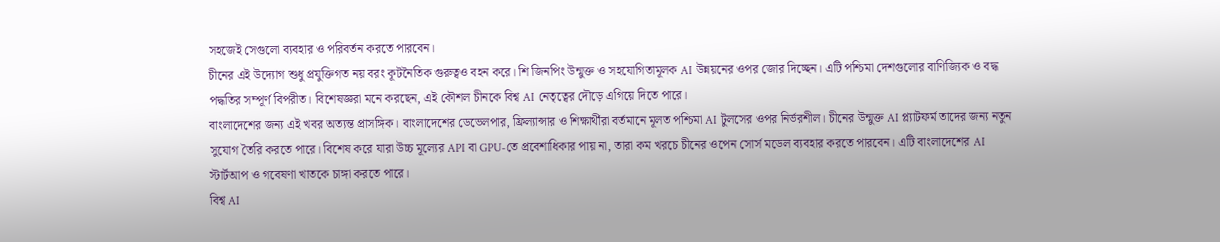সহজেই সেগুলো ব্যবহার ও পরিবর্তন করতে পারবেন।
চীনের এই উদ্যোগ শুধু প্রযুক্তিগত নয় বরং কূটনৈতিক গুরুত্বও বহন করে। শি জিনপিং উন্মুক্ত ও সহযোগিতামূলক AI উন্নয়নের ওপর জোর দিচ্ছেন। এটি পশ্চিমা দেশগুলোর বাণিজ্যিক ও বদ্ধ পদ্ধতির সম্পূর্ণ বিপরীত। বিশেষজ্ঞরা মনে করছেন, এই কৌশল চীনকে বিশ্ব AI নেতৃত্বের দৌড়ে এগিয়ে দিতে পারে।
বাংলাদেশের জন্য এই খবর অত্যন্ত প্রাসঙ্গিক। বাংলাদেশের ডেভেলপার, ফ্রিল্যান্সার ও শিক্ষার্থীরা বর্তমানে মূলত পশ্চিমা AI টুলসের ওপর নির্ভরশীল। চীনের উন্মুক্ত AI প্ল্যাটফর্ম তাদের জন্য নতুন সুযোগ তৈরি করতে পারে। বিশেষ করে যারা উচ্চ মূল্যের API বা GPU-তে প্রবেশাধিকার পায় না, তারা কম খরচে চীনের ওপেন সোর্স মডেল ব্যবহার করতে পারবেন। এটি বাংলাদেশের AI স্টার্টআপ ও গবেষণা খাতকে চাঙ্গা করতে পারে।
বিশ্ব AI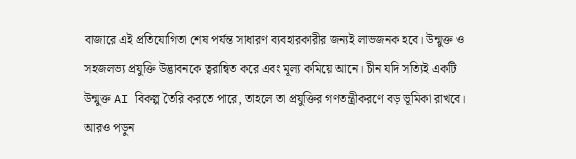বাজারে এই প্রতিযোগিতা শেষ পর্যন্ত সাধারণ ব্যবহারকারীর জন্যই লাভজনক হবে। উন্মুক্ত ও সহজলভ্য প্রযুক্তি উদ্ভাবনকে ত্বরান্বিত করে এবং মূল্য কমিয়ে আনে। চীন যদি সত্যিই একটি উন্মুক্ত AI বিকল্প তৈরি করতে পারে, তাহলে তা প্রযুক্তির গণতন্ত্রীকরণে বড় ভূমিকা রাখবে।
আরও পড়ুন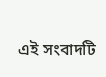এই সংবাদটি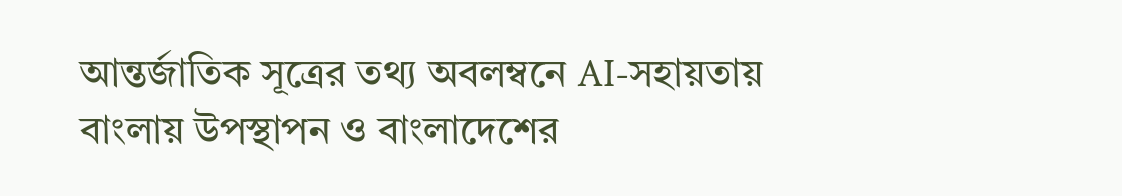আন্তর্জাতিক সূত্রের তথ্য অবলম্বনে AI-সহায়তায় বাংলায় উপস্থাপন ও বাংলাদেশের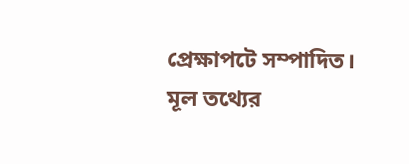প্রেক্ষাপটে সম্পাদিত। মূল তথ্যের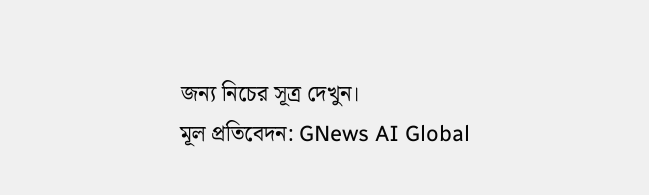জন্য নিচের সূত্র দেখুন।
মূল প্রতিবেদন: GNews AI Global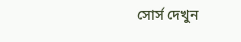সোর্স দেখুন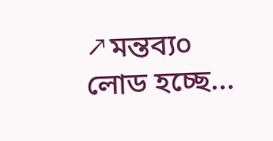↗মন্তব্য০
লোড হচ্ছে...